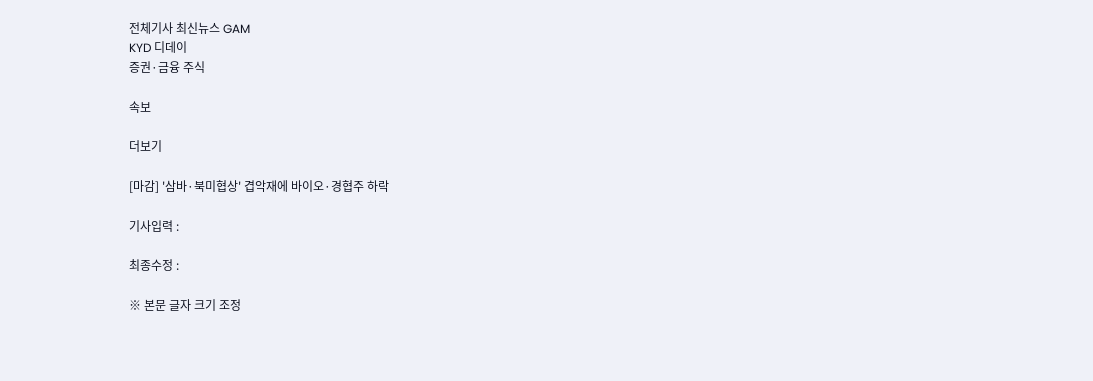전체기사 최신뉴스 GAM
KYD 디데이
증권·금융 주식

속보

더보기

[마감] '삼바·북미협상' 겹악재에 바이오·경협주 하락

기사입력 :

최종수정 :

※ 본문 글자 크기 조정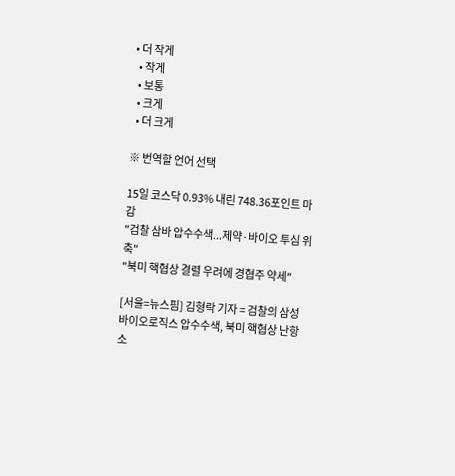• 더 작게
  • 작게
  • 보통
  • 크게
  • 더 크게

※ 번역할 언어 선택

15일 코스닥 0.93% 내린 748.36포인트 마감
"검찰 삼바 압수수색...제약·바이오 투심 위축"
"북미 핵협상 결렬 우려에 경협주 약세"

[서울=뉴스핌] 김형락 기자 = 검찰의 삼성바이오로직스 압수수색, 북미 핵협상 난항 소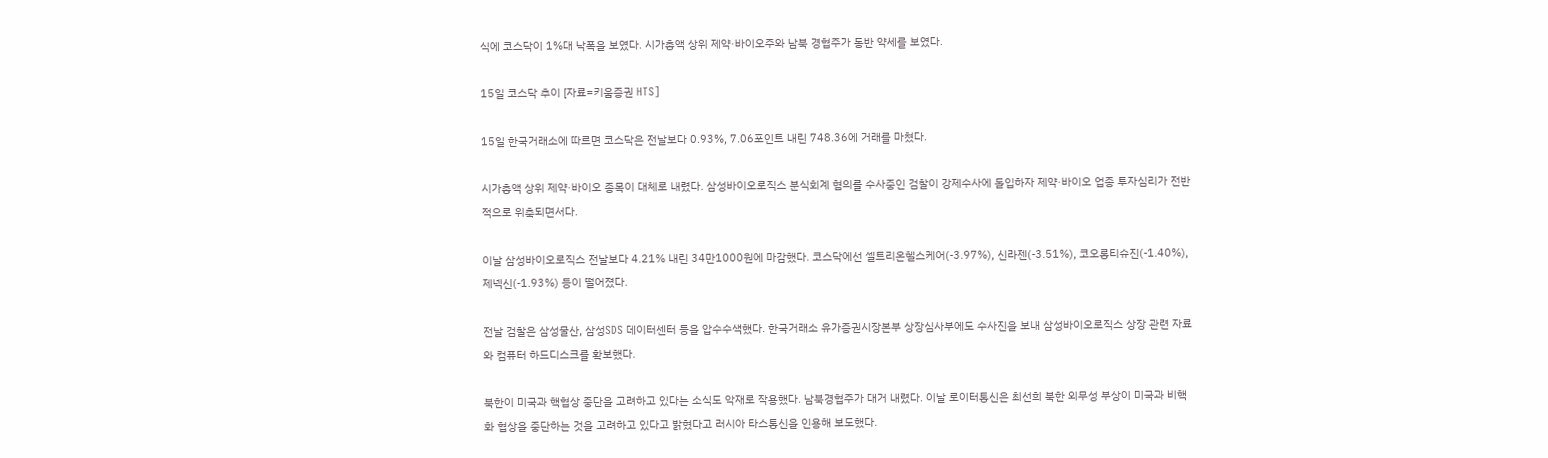식에 코스닥이 1%대 낙폭을 보였다. 시가총액 상위 제약·바이오주와 남북 경협주가 동반 약세를 보였다.

15일 코스닥 추이 [자료=키움증권 HTS]

15일 한국거래소에 따르면 코스닥은 전날보다 0.93%, 7.06포인트 내린 748.36에 거래를 마쳤다.

시가총액 상위 제약·바이오 종목이 대체로 내렸다. 삼성바이오로직스 분식회계 혐의를 수사중인 검찰이 강제수사에 돌입하자 제약·바이오 업종 투자심리가 전반적으로 위축되면서다.

이날 삼성바이오로직스 전날보다 4.21% 내린 34만1000원에 마감했다. 코스닥에선 셀트리온헬스케어(-3.97%), 신라젠(-3.51%), 코오롱티슈진(-1.40%), 제넥신(-1.93%) 등이 떨어졌다.

전날 검찰은 삼성물산, 삼성SDS 데이터센터 등을 압수수색했다. 한국거래소 유가증권시장본부 상장심사부에도 수사진을 보내 삼성바이오로직스 상장 관련 자료와 컴퓨터 하드디스크를 확보했다.

북한이 미국과 핵협상 중단을 고려하고 있다는 소식도 악재로 작용했다. 남북경협주가 대거 내렸다. 이날 로이터통신은 최선희 북한 외무성 부상이 미국과 비핵화 협상을 중단하는 것을 고려하고 있다고 밝혔다고 러시아 타스통신을 인용해 보도했다.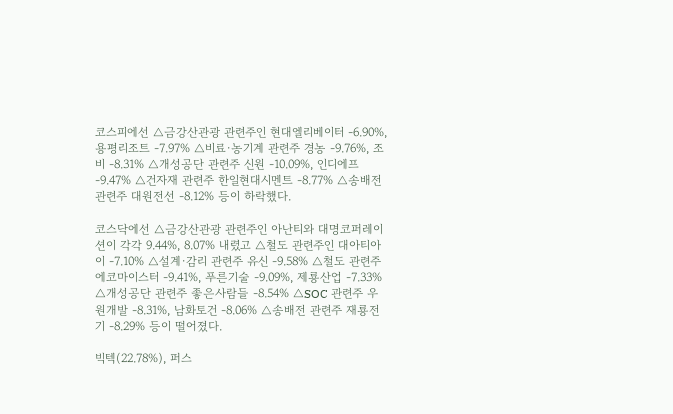코스피에선 △금강산관광 관련주인 현대엘리베이터 -6.90%, 용평리조트 -7.97% △비료·농기계 관련주 경농 -9.76%, 조비 -8.31% △개성공단 관련주 신원 -10.09%, 인디에프 -9.47% △건자재 관련주 한일현대시멘트 -8.77% △송배전 관련주 대원전선 -8.12% 등이 하락했다.

코스닥에선 △금강산관광 관련주인 아난티와 대명코퍼레이션이 각각 9.44%, 8.07% 내렸고 △철도 관련주인 대아티아이 -7.10% △설계·감리 관련주 유신 -9.58% △철도 관련주 에코마이스터 -9.41%, 푸른기술 -9.09%, 제룡산업 -7.33% △개성공단 관련주 좋은사람들 -8.54% △SOC 관련주 우원개발 -8.31%, 남화토건 -8.06% △송배전 관련주 재룡전기 -8.29% 등이 떨어졌다.

빅텍(22.78%), 퍼스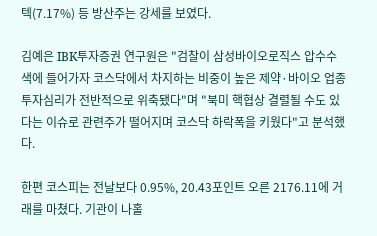텍(7.17%) 등 방산주는 강세를 보였다.

김예은 IBK투자증권 연구원은 "검찰이 삼성바이오로직스 압수수색에 들어가자 코스닥에서 차지하는 비중이 높은 제약·바이오 업종 투자심리가 전반적으로 위축됐다"며 "북미 핵협상 결렬될 수도 있다는 이슈로 관련주가 떨어지며 코스닥 하락폭을 키웠다"고 분석했다.

한편 코스피는 전날보다 0.95%, 20.43포인트 오른 2176.11에 거래를 마쳤다. 기관이 나홀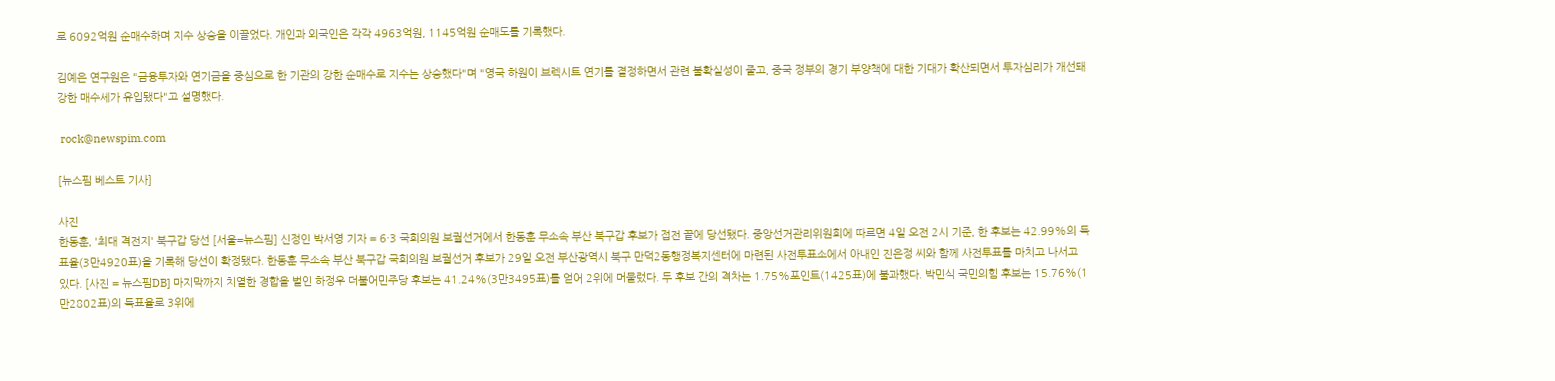로 6092억원 순매수하며 지수 상승을 이끌었다. 개인과 외국인은 각각 4963억원, 1145억원 순매도를 기록했다.

김예은 연구원은 "금융투자와 연기금을 중심으로 한 기관의 강한 순매수로 지수는 상승했다"며 "영국 하원이 브렉시트 연기를 결정하면서 관련 불확실성이 줄고, 중국 정부의 경기 부양책에 대한 기대가 확산되면서 투자심리가 개선돼 강한 매수세가 유입됐다"고 설명했다.

 rock@newspim.com

[뉴스핌 베스트 기사]

사진
한동훈, '최대 격전지' 북구갑 당선 [서울=뉴스핌] 신정인 박서영 기자 = 6·3 국회의원 보궐선거에서 한동훈 무소속 부산 북구갑 후보가 접전 끝에 당선됐다. 중앙선거관리위원회에 따르면 4일 오전 2시 기준, 한 후보는 42.99%의 득표율(3만4920표)을 기록해 당선이 확정됐다. 한동훈 무소속 부산 북구갑 국회의원 보궐선거 후보가 29일 오전 부산광역시 북구 만덕2동행정복지센터에 마련된 사전투표소에서 아내인 진은정 씨와 함께 사전투표를 마치고 나서고 있다. [사진 = 뉴스핌DB] 마지막까지 치열한 경합을 벌인 하정우 더불어민주당 후보는 41.24%(3만3495표)를 얻어 2위에 머물렀다. 두 후보 간의 격차는 1.75%포인트(1425표)에 불과했다. 박민식 국민의힘 후보는 15.76%(1만2802표)의 득표율로 3위에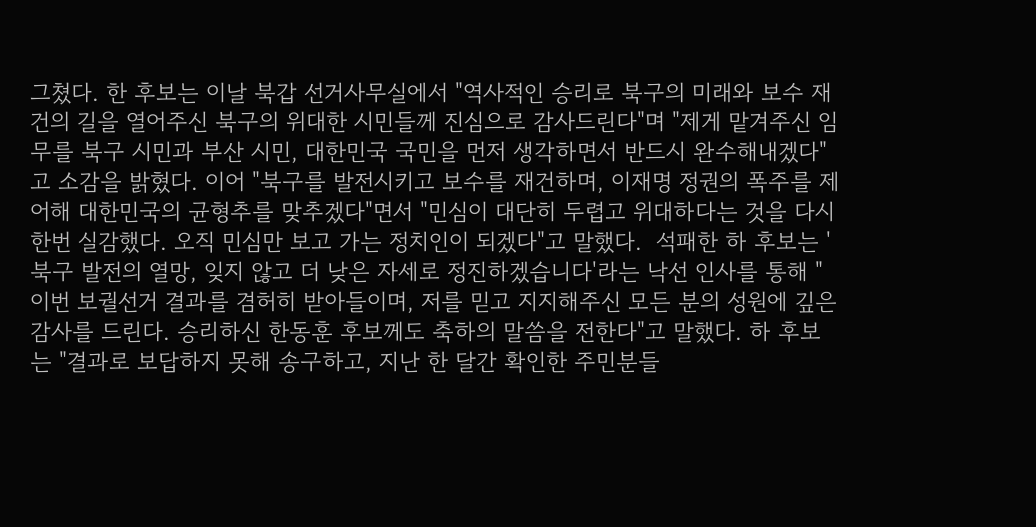그쳤다. 한 후보는 이날 북갑 선거사무실에서 "역사적인 승리로 북구의 미래와 보수 재건의 길을 열어주신 북구의 위대한 시민들께 진심으로 감사드린다"며 "제게 맡겨주신 임무를 북구 시민과 부산 시민, 대한민국 국민을 먼저 생각하면서 반드시 완수해내겠다"고 소감을 밝혔다. 이어 "북구를 발전시키고 보수를 재건하며, 이재명 정권의 폭주를 제어해 대한민국의 균형추를 맞추겠다"면서 "민심이 대단히 두렵고 위대하다는 것을 다시 한번 실감했다. 오직 민심만 보고 가는 정치인이 되겠다"고 말했다.  석패한 하 후보는 '북구 발전의 열망, 잊지 않고 더 낮은 자세로 정진하겠습니다'라는 낙선 인사를 통해 "이번 보궐선거 결과를 겸허히 받아들이며, 저를 믿고 지지해주신 모든 분의 성원에 깊은 감사를 드린다. 승리하신 한동훈 후보께도 축하의 말씀을 전한다"고 말했다. 하 후보는 "결과로 보답하지 못해 송구하고, 지난 한 달간 확인한 주민분들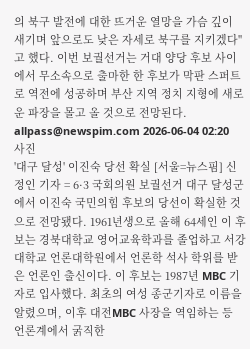의 북구 발전에 대한 뜨거운 열망을 가슴 깊이 새기며 앞으로도 낮은 자세로 북구를 지키겠다"고 했다. 이번 보궐선거는 거대 양당 후보 사이에서 무소속으로 출마한 한 후보가 막판 스퍼트로 역전에 성공하며 부산 지역 정치 지형에 새로운 파장을 몰고 올 것으로 전망된다. allpass@newspim.com 2026-06-04 02:20
사진
'대구 달성' 이진숙 당선 확실 [서울=뉴스핌] 신정인 기자 = 6·3 국회의원 보궐선거 대구 달성군에서 이진숙 국민의힘 후보의 당선이 확실한 것으로 전망됐다. 1961년생으로 올해 64세인 이 후보는 경북대학교 영어교육학과를 졸업하고 서강대학교 언론대학원에서 언론학 석사 학위를 받은 언론인 출신이다. 이 후보는 1987년 MBC 기자로 입사했다. 최초의 여성 종군기자로 이름을 알렸으며, 이후 대전MBC 사장을 역임하는 등 언론계에서 굵직한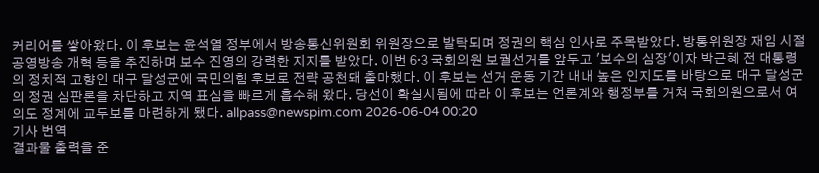커리어를 쌓아왔다. 이 후보는 윤석열 정부에서 방송통신위원회 위원장으로 발탁되며 정권의 핵심 인사로 주목받았다. 방통위원장 재임 시절 공영방송 개혁 등을 추진하며 보수 진영의 강력한 지지를 받았다. 이번 6·3 국회의원 보궐선거를 앞두고 '보수의 심장'이자 박근혜 전 대통령의 정치적 고향인 대구 달성군에 국민의힘 후보로 전략 공천돼 출마했다. 이 후보는 선거 운동 기간 내내 높은 인지도를 바탕으로 대구 달성군의 정권 심판론을 차단하고 지역 표심을 빠르게 흡수해 왔다. 당선이 확실시됨에 따라 이 후보는 언론계와 행정부를 거쳐 국회의원으로서 여의도 정계에 교두보를 마련하게 됐다. allpass@newspim.com 2026-06-04 00:20
기사 번역
결과물 출력을 준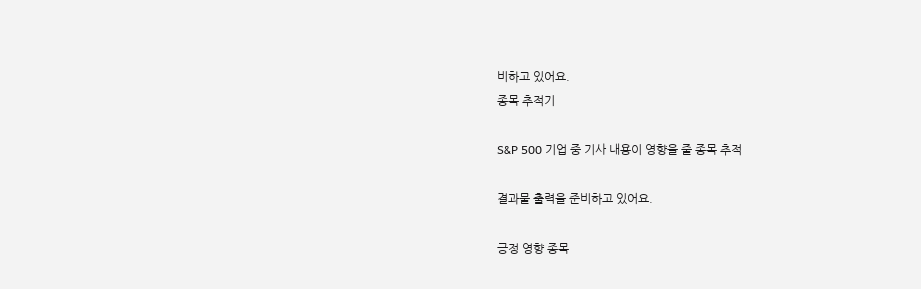비하고 있어요.
종목 추적기

S&P 500 기업 중 기사 내용이 영향을 줄 종목 추적

결과물 출력을 준비하고 있어요.

긍정 영향 종목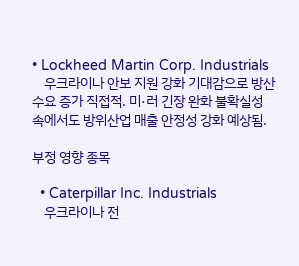• Lockheed Martin Corp. Industrials
    우크라이나 안보 지원 강화 기대감으로 방산 수요 증가 직접적. 미·러 긴장 완화 불확실성 속에서도 방위산업 매출 안정성 강화 예상됨.

부정 영향 종목

  • Caterpillar Inc. Industrials
    우크라이나 전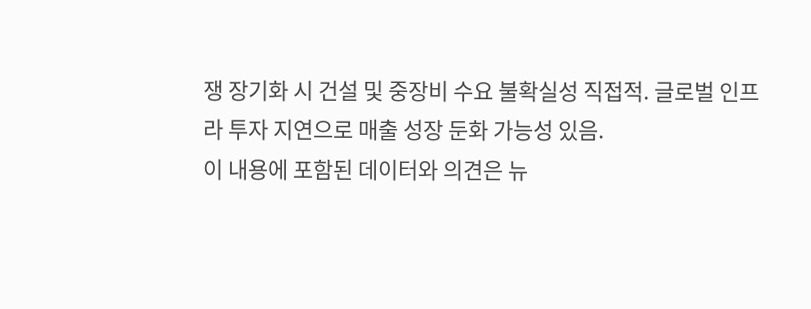쟁 장기화 시 건설 및 중장비 수요 불확실성 직접적. 글로벌 인프라 투자 지연으로 매출 성장 둔화 가능성 있음.
이 내용에 포함된 데이터와 의견은 뉴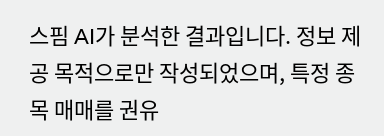스핌 AI가 분석한 결과입니다. 정보 제공 목적으로만 작성되었으며, 특정 종목 매매를 권유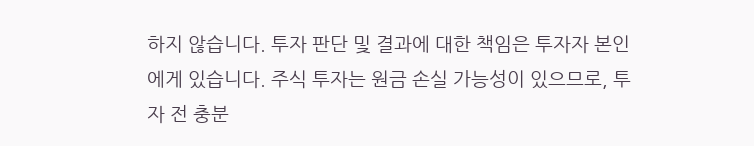하지 않습니다. 투자 판단 및 결과에 대한 책임은 투자자 본인에게 있습니다. 주식 투자는 원금 손실 가능성이 있으므로, 투자 전 충분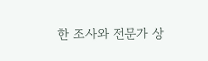한 조사와 전문가 상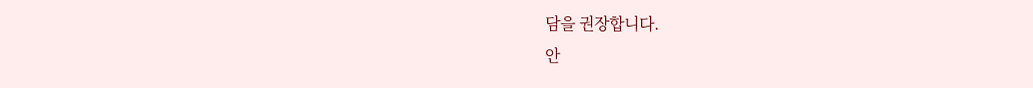담을 권장합니다.
안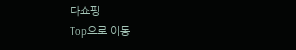다쇼핑
Top으로 이동